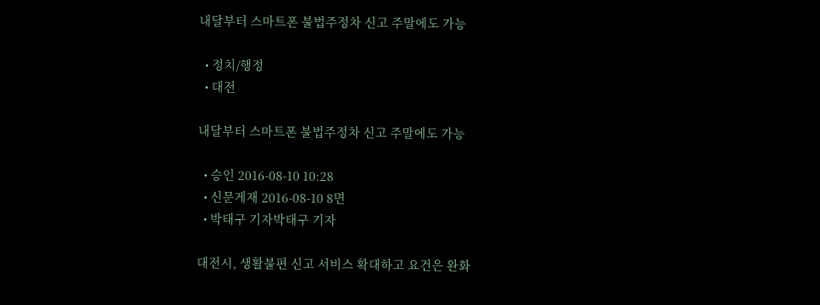내달부터 스마트폰 불법주정차 신고 주말에도 가능

  • 정치/행정
  • 대전

내달부터 스마트폰 불법주정차 신고 주말에도 가능

  • 승인 2016-08-10 10:28
  • 신문게재 2016-08-10 8면
  • 박태구 기자박태구 기자

대전시, 생활불편 신고 서비스 확대하고 요건은 완화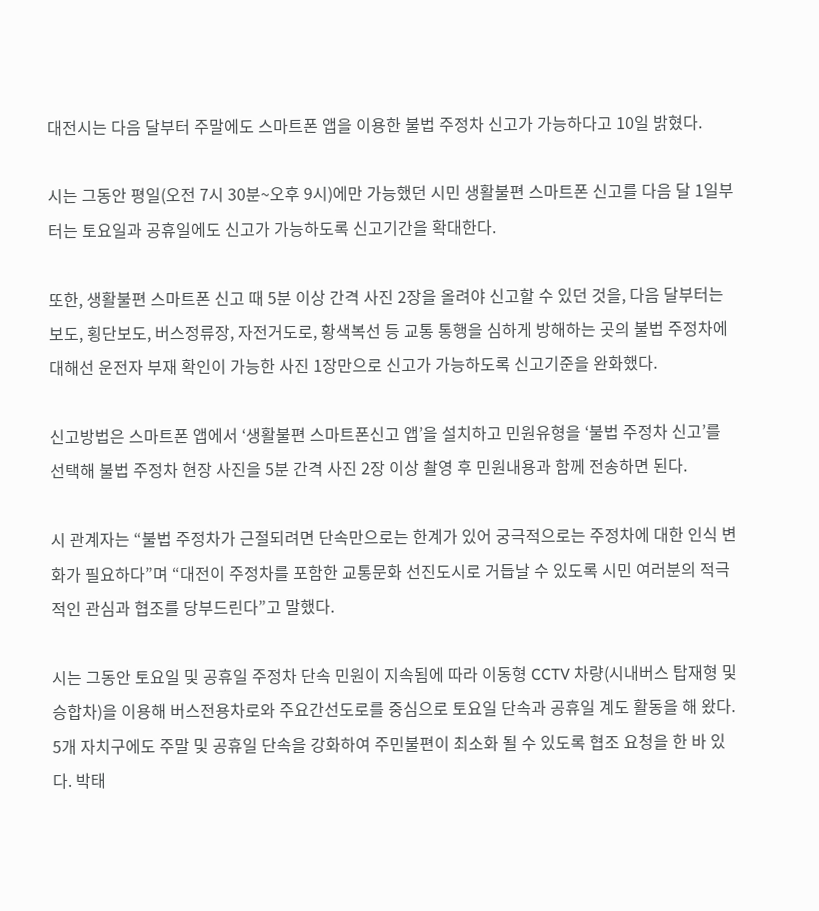대전시는 다음 달부터 주말에도 스마트폰 앱을 이용한 불법 주정차 신고가 가능하다고 10일 밝혔다.

시는 그동안 평일(오전 7시 30분~오후 9시)에만 가능했던 시민 생활불편 스마트폰 신고를 다음 달 1일부터는 토요일과 공휴일에도 신고가 가능하도록 신고기간을 확대한다.

또한, 생활불편 스마트폰 신고 때 5분 이상 간격 사진 2장을 올려야 신고할 수 있던 것을, 다음 달부터는 보도, 횡단보도, 버스정류장, 자전거도로, 황색복선 등 교통 통행을 심하게 방해하는 곳의 불법 주정차에 대해선 운전자 부재 확인이 가능한 사진 1장만으로 신고가 가능하도록 신고기준을 완화했다.

신고방법은 스마트폰 앱에서 ‘생활불편 스마트폰신고 앱’을 설치하고 민원유형을 ‘불법 주정차 신고’를 선택해 불법 주정차 현장 사진을 5분 간격 사진 2장 이상 촬영 후 민원내용과 함께 전송하면 된다.

시 관계자는 “불법 주정차가 근절되려면 단속만으로는 한계가 있어 궁극적으로는 주정차에 대한 인식 변화가 필요하다”며 “대전이 주정차를 포함한 교통문화 선진도시로 거듭날 수 있도록 시민 여러분의 적극적인 관심과 협조를 당부드린다”고 말했다.

시는 그동안 토요일 및 공휴일 주정차 단속 민원이 지속됨에 따라 이동형 CCTV 차량(시내버스 탑재형 및 승합차)을 이용해 버스전용차로와 주요간선도로를 중심으로 토요일 단속과 공휴일 계도 활동을 해 왔다. 5개 자치구에도 주말 및 공휴일 단속을 강화하여 주민불편이 최소화 될 수 있도록 협조 요청을 한 바 있다. 박태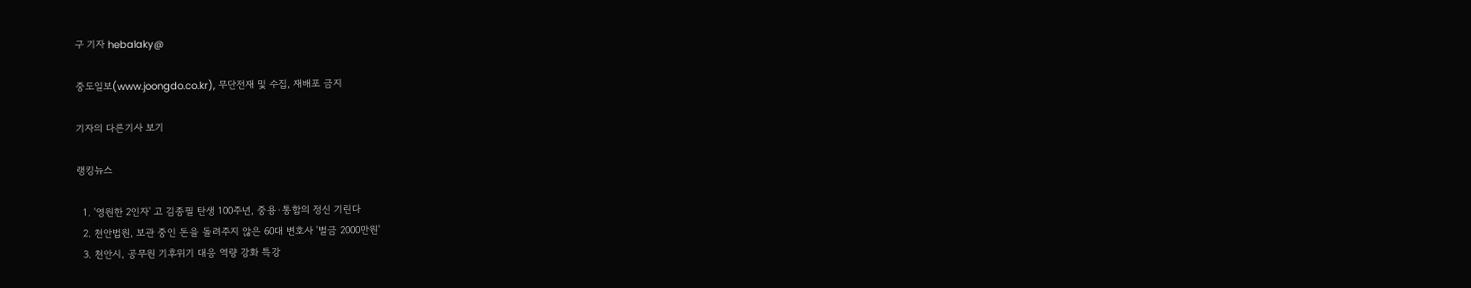구 기자 hebalaky@

중도일보(www.joongdo.co.kr), 무단전재 및 수집, 재배포 금지

기자의 다른기사 보기

랭킹뉴스

  1. '영원한 2인자' 고 김종필 탄생 100주년, 중용·통합의 정신 기린다
  2. 천안법원, 보관 중인 돈을 돌려주지 않은 60대 변호사 '벌금 2000만원'
  3. 천안시, 공무원 기후위기 대응 역량 강화 특강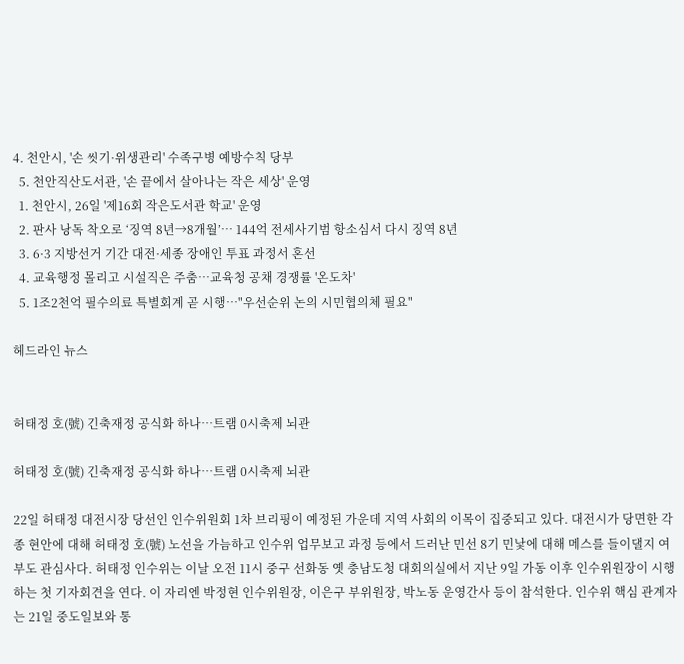4. 천안시, '손 씻기·위생관리' 수족구병 예방수칙 당부
  5. 천안직산도서관, '손 끝에서 살아나는 작은 세상' 운영
  1. 천안시, 26일 '제16회 작은도서관 학교' 운영
  2. 판사 낭독 착오로 ‘징역 8년→8개월’… 144억 전세사기범 항소심서 다시 징역 8년
  3. 6·3 지방선거 기간 대전·세종 장애인 투표 과정서 혼선
  4. 교육행정 몰리고 시설직은 주춤…교육청 공채 경쟁률 '온도차'
  5. 1조2천억 필수의료 특별회계 곧 시행…"우선순위 논의 시민협의체 필요"

헤드라인 뉴스


허태정 호(號) 긴축재정 공식화 하나…트램 0시축제 뇌관

허태정 호(號) 긴축재정 공식화 하나…트램 0시축제 뇌관

22일 허태정 대전시장 당선인 인수위원회 1차 브리핑이 예정된 가운데 지역 사회의 이목이 집중되고 있다. 대전시가 당면한 각종 현안에 대해 허태정 호(號) 노선을 가늠하고 인수위 업무보고 과정 등에서 드러난 민선 8기 민낯에 대해 메스를 들이댈지 여부도 관심사다. 허태정 인수위는 이날 오전 11시 중구 선화동 옛 충남도청 대회의실에서 지난 9일 가동 이후 인수위원장이 시행하는 첫 기자회견을 연다. 이 자리엔 박정현 인수위원장, 이은구 부위원장, 박노동 운영간사 등이 참석한다. 인수위 핵심 관계자는 21일 중도일보와 통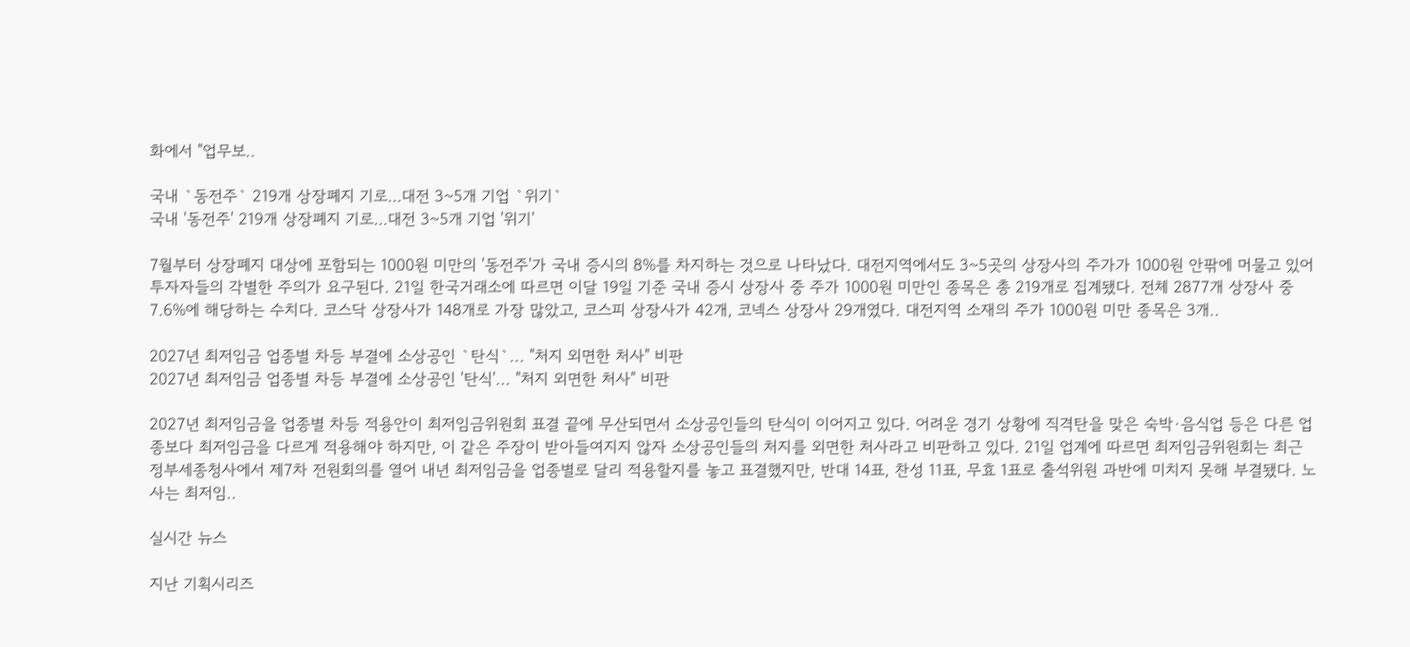화에서 "업무보..

국내 `동전주` 219개 상장폐지 기로…대전 3~5개 기업 `위기`
국내 '동전주' 219개 상장폐지 기로…대전 3~5개 기업 '위기'

7월부터 상장폐지 대상에 포함되는 1000원 미만의 '동전주'가 국내 증시의 8%를 차지하는 것으로 나타났다. 대전지역에서도 3~5곳의 상장사의 주가가 1000원 안팎에 머물고 있어 투자자들의 각별한 주의가 요구된다. 21일 한국거래소에 따르면 이달 19일 기준 국내 증시 상장사 중 주가 1000원 미만인 종목은 총 219개로 집계됐다. 전체 2877개 상장사 중 7.6%에 해당하는 수치다. 코스닥 상장사가 148개로 가장 많았고, 코스피 상장사가 42개, 코넥스 상장사 29개였다. 대전지역 소재의 주가 1000원 미만 종목은 3개..

2027년 최저임금 업종별 차등 부결에 소상공인 `탄식`... "처지 외면한 처사" 비판
2027년 최저임금 업종별 차등 부결에 소상공인 '탄식'... "처지 외면한 처사" 비판

2027년 최저임금을 업종별 차등 적용안이 최저임금위원회 표결 끝에 무산되면서 소상공인들의 탄식이 이어지고 있다. 어려운 경기 상황에 직격탄을 맞은 숙박·음식업 등은 다른 업종보다 최저임금을 다르게 적용해야 하지만, 이 같은 주장이 받아들여지지 않자 소상공인들의 처지를 외면한 처사라고 비판하고 있다. 21일 업계에 따르면 최저임금위원회는 최근 정부세종청사에서 제7차 전원회의를 열어 내년 최저임금을 업종별로 달리 적용할지를 놓고 표결했지만, 반대 14표, 찬성 11표, 무효 1표로 출석위원 과반에 미치지 못해 부결됐다. 노사는 최저임..

실시간 뉴스

지난 기획시리즈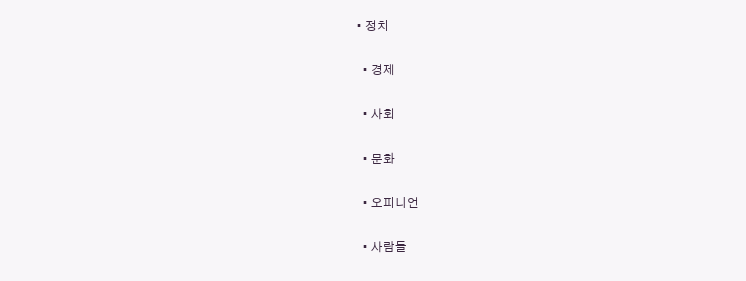• 정치

  • 경제

  • 사회

  • 문화

  • 오피니언

  • 사람들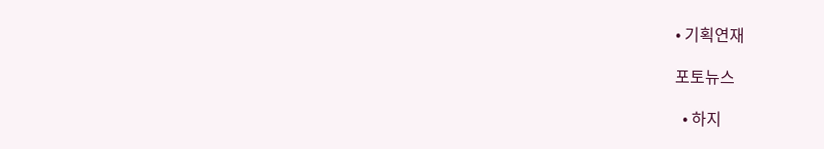• 기획연재

포토뉴스

  • 하지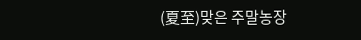(夏至)맞은 주말농장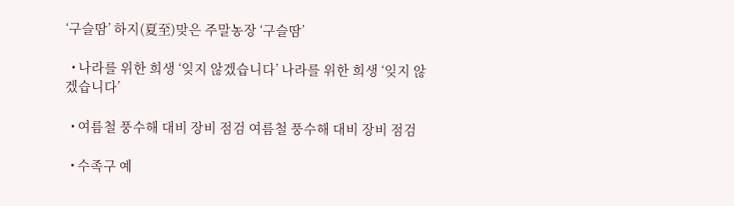‘구슬땀’ 하지(夏至)맞은 주말농장 ‘구슬땀’

  • 나라를 위한 희생 ‘잊지 않겠습니다’ 나라를 위한 희생 ‘잊지 않겠습니다’

  • 여름철 풍수해 대비 장비 점검 여름철 풍수해 대비 장비 점검

  • 수족구 예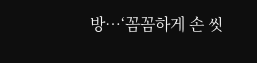방…‘꼼꼼하게 손 씻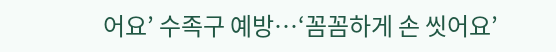어요’ 수족구 예방…‘꼼꼼하게 손 씻어요’